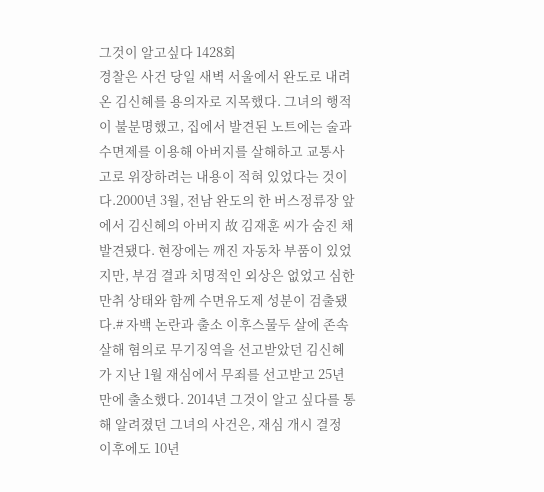그것이 알고싶다 1428회
경찰은 사건 당일 새벽 서울에서 완도로 내려온 김신혜를 용의자로 지목했다. 그녀의 행적이 불분명했고, 집에서 발견된 노트에는 술과 수면제를 이용해 아버지를 살해하고 교통사고로 위장하려는 내용이 적혀 있었다는 것이다.2000년 3월, 전남 완도의 한 버스정류장 앞에서 김신혜의 아버지 故 김재훈 씨가 숨진 채 발견됐다. 현장에는 깨진 자동차 부품이 있었지만, 부검 결과 치명적인 외상은 없었고 심한 만취 상태와 함께 수면유도제 성분이 검출됐다.# 자백 논란과 출소 이후스물두 살에 존속살해 혐의로 무기징역을 선고받았던 김신혜가 지난 1월 재심에서 무죄를 선고받고 25년 만에 출소했다. 2014년 그것이 알고 싶다를 통해 알려졌던 그녀의 사건은, 재심 개시 결정 이후에도 10년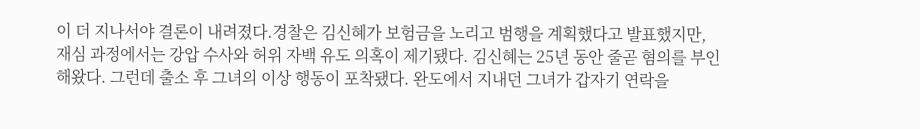이 더 지나서야 결론이 내려졌다.경찰은 김신혜가 보험금을 노리고 범행을 계획했다고 발표했지만, 재심 과정에서는 강압 수사와 허위 자백 유도 의혹이 제기됐다. 김신혜는 25년 동안 줄곧 혐의를 부인해왔다. 그런데 출소 후 그녀의 이상 행동이 포착됐다. 완도에서 지내던 그녀가 갑자기 연락을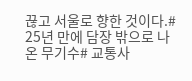끊고 서울로 향한 것이다.# 25년 만에 담장 밖으로 나온 무기수# 교통사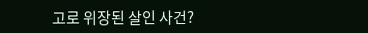고로 위장된 살인 사건?